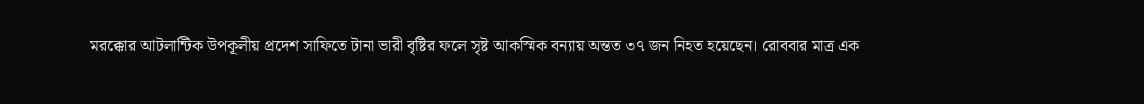মরক্কোর আটলান্টিক উপকূলীয় প্রদেশ সাফিতে টানা ভারী বৃষ্টির ফলে সৃষ্ট আকস্মিক বন্যায় অন্তত ৩৭ জন নিহত হয়েছেন। রোববার মাত্র এক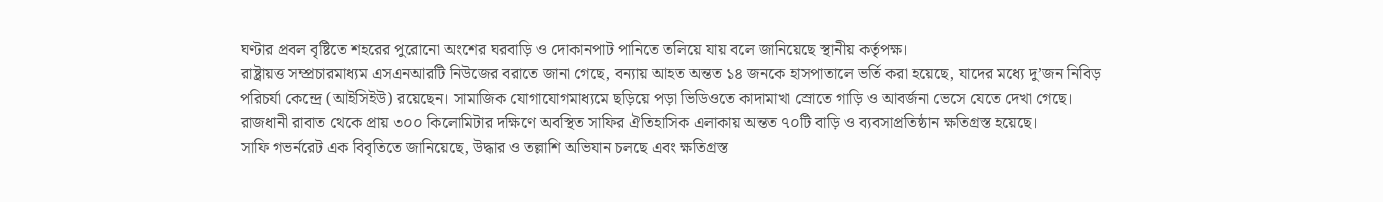ঘণ্টার প্রবল বৃষ্টিতে শহরের পুরোনো অংশের ঘরবাড়ি ও দোকানপাট পানিতে তলিয়ে যায় বলে জানিয়েছে স্থানীয় কর্তৃপক্ষ।
রাষ্ট্রায়ত্ত সম্প্রচারমাধ্যম এসএনআরটি নিউজের বরাতে জানা গেছে, বন্যায় আহত অন্তত ১৪ জনকে হাসপাতালে ভর্তি করা হয়েছে, যাদের মধ্যে দু’জন নিবিড় পরিচর্যা কেন্দ্রে (আইসিইউ) রয়েছেন। সামাজিক যোগাযোগমাধ্যমে ছড়িয়ে পড়া ভিডিওতে কাদামাখা স্রোতে গাড়ি ও আবর্জনা ভেসে যেতে দেখা গেছে। রাজধানী রাবাত থেকে প্রায় ৩০০ কিলোমিটার দক্ষিণে অবস্থিত সাফির ঐতিহাসিক এলাকায় অন্তত ৭০টি বাড়ি ও ব্যবসাপ্রতিষ্ঠান ক্ষতিগ্রস্ত হয়েছে।
সাফি গভর্নরেট এক বিবৃতিতে জানিয়েছে, উদ্ধার ও তল্লাশি অভিযান চলছে এবং ক্ষতিগ্রস্ত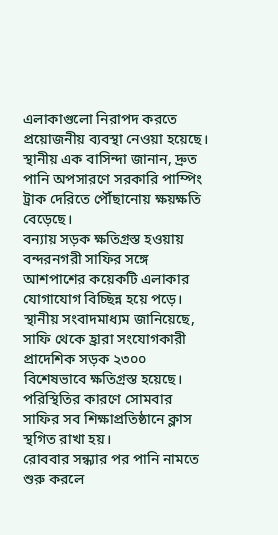এলাকাগুলো নিরাপদ করতে প্রয়োজনীয় ব্যবস্থা নেওয়া হয়েছে। স্থানীয় এক বাসিন্দা জানান, দ্রুত পানি অপসারণে সরকারি পাম্পিং ট্রাক দেরিতে পৌঁছানোয় ক্ষয়ক্ষতি বেড়েছে।
বন্যায় সড়ক ক্ষতিগ্রস্ত হওয়ায় বন্দরনগরী সাফির সঙ্গে আশপাশের কয়েকটি এলাকার যোগাযোগ বিচ্ছিন্ন হয়ে পড়ে। স্থানীয় সংবাদমাধ্যম জানিয়েছে, সাফি থেকে হ্রারা সংযোগকারী প্রাদেশিক সড়ক ২৩০০ বিশেষভাবে ক্ষতিগ্রস্ত হয়েছে। পরিস্থিতির কারণে সোমবার সাফির সব শিক্ষাপ্রতিষ্ঠানে ক্লাস স্থগিত রাখা হয়।
রোববার সন্ধ্যার পর পানি নামতে শুরু করলে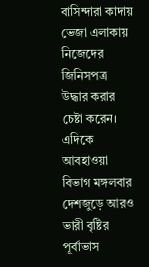বাসিন্দারা কাদায় ভেজা এলাকায় নিজেদের জিনিসপত্র উদ্ধার করার চেষ্টা করেন। এদিকে আবহাওয়া বিভাগ মঙ্গলবার দেশজুড়ে আরও ভারী বৃষ্টির পূর্বাভাস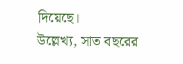দিয়েছে।
উল্লেখ্য, সাত বছরের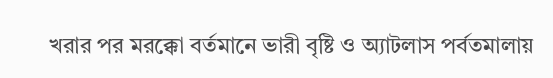খরার পর মরক্কো বর্তমানে ভারী বৃষ্টি ও অ্যাটলাস পর্বতমালায়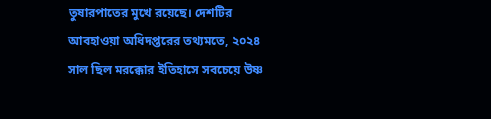তুষারপাতের মুখে রয়েছে। দেশটির আবহাওয়া অধিদপ্তরের তথ্যমতে, ২০২৪ সাল ছিল মরক্কোর ইতিহাসে সবচেয়ে উষ্ণ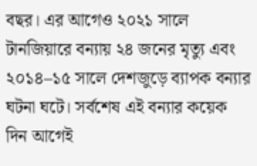বছর। এর আগেও ২০২১ সালে টানজিয়ারে বন্যায় ২৪ জনের মৃত্যু এবং ২০১৪–১৫ সালে দেশজুড়ে ব্যাপক বন্যার ঘটনা ঘটে। সর্বশেষ এই বন্যার কয়েক দিন আগেই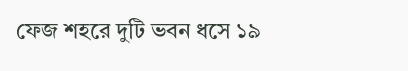ফেজ শহরে দুটি ভবন ধসে ১৯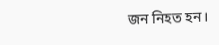জন নিহত হন।